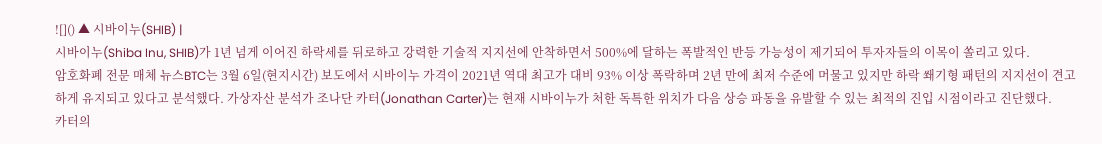![]() ▲ 시바이누(SHIB) |
시바이누(Shiba Inu, SHIB)가 1년 넘게 이어진 하락세를 뒤로하고 강력한 기술적 지지선에 안착하면서 500%에 달하는 폭발적인 반등 가능성이 제기되어 투자자들의 이목이 쏠리고 있다.
암호화폐 전문 매체 뉴스BTC는 3월 6일(현지시간) 보도에서 시바이누 가격이 2021년 역대 최고가 대비 93% 이상 폭락하며 2년 만에 최저 수준에 머물고 있지만 하락 쐐기형 패턴의 지지선이 견고하게 유지되고 있다고 분석했다. 가상자산 분석가 조나단 카터(Jonathan Carter)는 현재 시바이누가 처한 독특한 위치가 다음 상승 파동을 유발할 수 있는 최적의 진입 시점이라고 진단했다.
카터의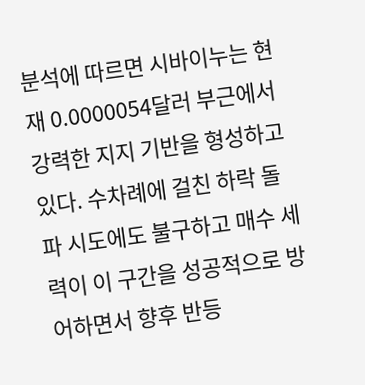분석에 따르면 시바이누는 현재 0.0000054달러 부근에서 강력한 지지 기반을 형성하고 있다. 수차례에 걸친 하락 돌파 시도에도 불구하고 매수 세력이 이 구간을 성공적으로 방어하면서 향후 반등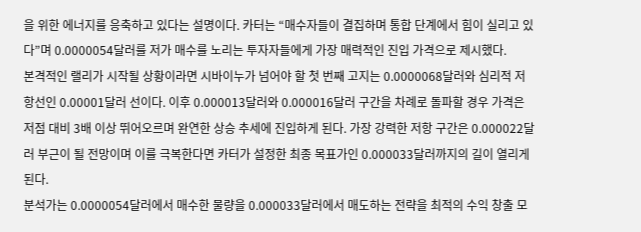을 위한 에너지를 응축하고 있다는 설명이다. 카터는 “매수자들이 결집하며 통합 단계에서 힘이 실리고 있다”며 0.0000054달러를 저가 매수를 노리는 투자자들에게 가장 매력적인 진입 가격으로 제시했다.
본격적인 랠리가 시작될 상황이라면 시바이누가 넘어야 할 첫 번째 고지는 0.0000068달러와 심리적 저항선인 0.00001달러 선이다. 이후 0.000013달러와 0.000016달러 구간을 차례로 돌파할 경우 가격은 저점 대비 3배 이상 뛰어오르며 완연한 상승 추세에 진입하게 된다. 가장 강력한 저항 구간은 0.000022달러 부근이 될 전망이며 이를 극복한다면 카터가 설정한 최종 목표가인 0.000033달러까지의 길이 열리게 된다.
분석가는 0.0000054달러에서 매수한 물량을 0.000033달러에서 매도하는 전략을 최적의 수익 창출 모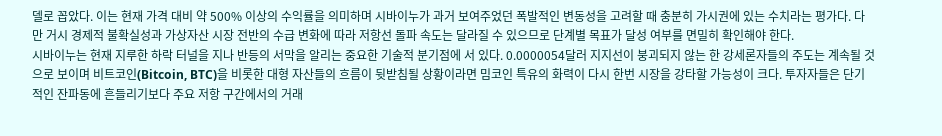델로 꼽았다. 이는 현재 가격 대비 약 500% 이상의 수익률을 의미하며 시바이누가 과거 보여주었던 폭발적인 변동성을 고려할 때 충분히 가시권에 있는 수치라는 평가다. 다만 거시 경제적 불확실성과 가상자산 시장 전반의 수급 변화에 따라 저항선 돌파 속도는 달라질 수 있으므로 단계별 목표가 달성 여부를 면밀히 확인해야 한다.
시바이누는 현재 지루한 하락 터널을 지나 반등의 서막을 알리는 중요한 기술적 분기점에 서 있다. 0.0000054달러 지지선이 붕괴되지 않는 한 강세론자들의 주도는 계속될 것으로 보이며 비트코인(Bitcoin, BTC)을 비롯한 대형 자산들의 흐름이 뒷받침될 상황이라면 밈코인 특유의 화력이 다시 한번 시장을 강타할 가능성이 크다. 투자자들은 단기적인 잔파동에 흔들리기보다 주요 저항 구간에서의 거래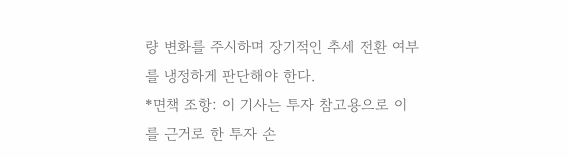량 변화를 주시하며 장기적인 추세 전환 여부를 냉정하게 판단해야 한다.
*면책 조항: 이 기사는 투자 참고용으로 이를 근거로 한 투자 손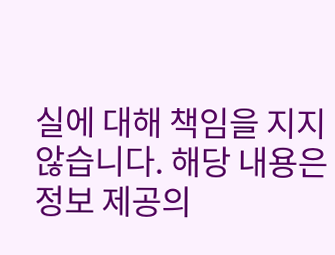실에 대해 책임을 지지 않습니다. 해당 내용은 정보 제공의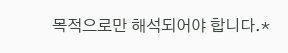목적으로만 해석되어야 합니다.*